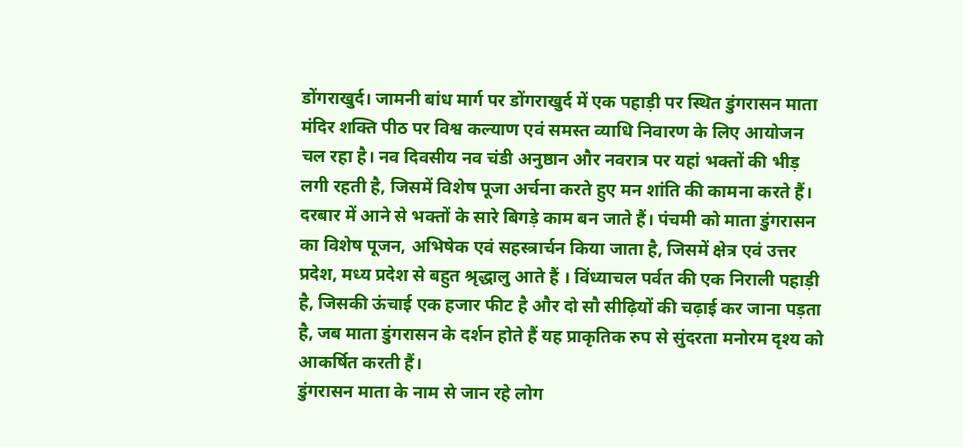डोंगराखुर्द। जामनी बांध मार्ग पर डोंगराखुर्द में एक पहाड़ी पर स्थित डुंगरासन माता मंदिर शक्ति पीठ पर विश्व कल्याण एवं समस्त व्याधि निवारण के लिए आयोजन चल रहा है। नव दिवसीय नव चंडी अनुष्ठान और नवरात्र पर यहां भक्तों की भीड़ लगी रहती है, जिसमें विशेष पूजा अर्चना करते हुए मन शांति की कामना करते हैं। दरबार में आने से भक्तों के सारे बिगड़े काम बन जाते हैं। पंचमी को माता डुंगरासन का विशेष पूजन, अभिषेक एवं सहस्त्रार्चन किया जाता है, जिसमें क्षेत्र एवं उत्तर प्रदेश, मध्य प्रदेश से बहुत श्रृद्धालु आते हैं । विंध्याचल पर्वत की एक निराली पहाड़ी है, जिसकी ऊंचाई एक हजार फीट है और दो सौ सीढ़ियों की चढ़ाई कर जाना पड़ता है, जब माता डुंगरासन के दर्शन होते हैं यह प्राकृतिक रुप से सुंदरता मनोरम दृश्य को आकर्षित करती हैं।
डुंगरासन माता के नाम से जान रहे लोग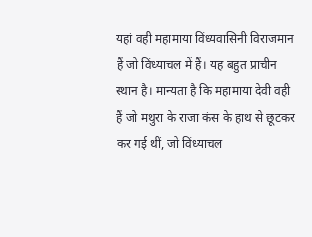यहां वही महामाया विंध्यवासिनी विराजमान हैं जो विंध्याचल में हैं। यह बहुत प्राचीन स्थान है। मान्यता है कि महामाया देवी वही हैं जो मथुरा के राजा कंस के हाथ से छूटकर कर गई थीं, जो विंध्याचल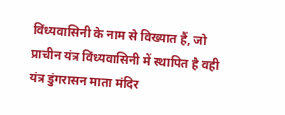विंध्यवासिनी के नाम से विख्यात हैं, जो प्राचीन यंत्र विंध्यवासिनी में स्थापित है वही यंत्र डुंगरासन माता मंदिर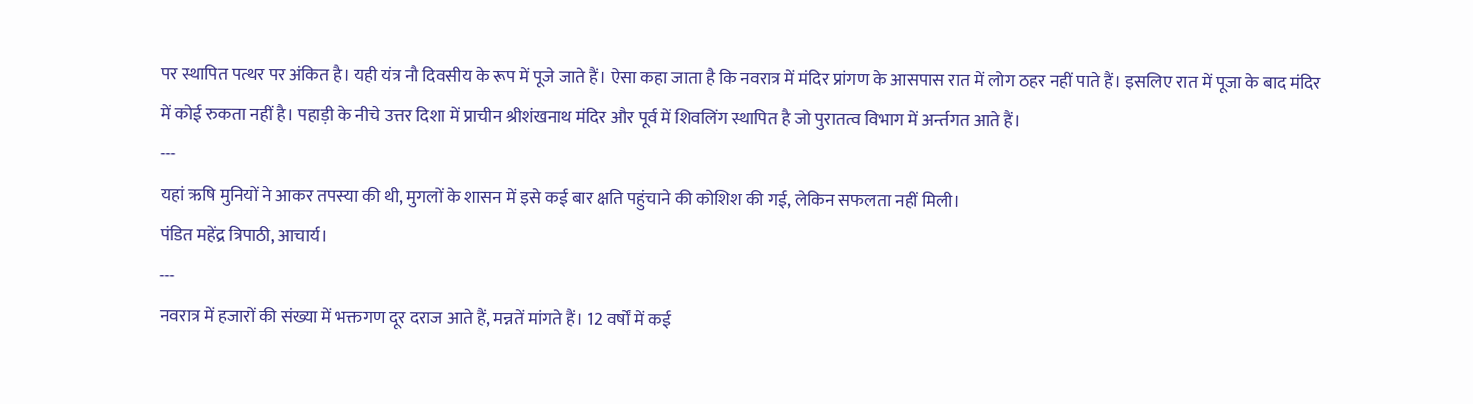पर स्थापित पत्थर पर अंकित है। यही यंत्र नौ दिवसीय के रूप में पूजे जाते हैं। ऐसा कहा जाता है कि नवरात्र में मंदिर प्रांगण के आसपास रात में लोग ठहर नहीं पाते हैं। इसलिए रात में पूजा के बाद मंदिर में कोई रुकता नहीं है। पहाड़ी के नीचे उत्तर दिशा में प्राचीन श्रीशंखनाथ मंदिर और पूर्व में शिवलिंग स्थापित है जो पुरातत्व विभाग में अर्न्तगत आते हैं।
---
यहां ऋषि मुनियों ने आकर तपस्या की थी, मुगलों के शासन में इसे कई बार क्षति पहुंचाने की कोशिश की गई, लेकिन सफलता नहीं मिली।
पंडित महेंद्र त्रिपाठी, आचार्य।
---
नवरात्र में हजारों की संख्या में भक्तगण दूर दराज आते हैं, मन्नतें मांगते हैं। 12 वर्षों में कई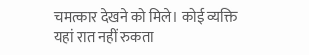चमत्कार देखने को मिले। कोई व्यक्ति यहां रात नहीं रुकता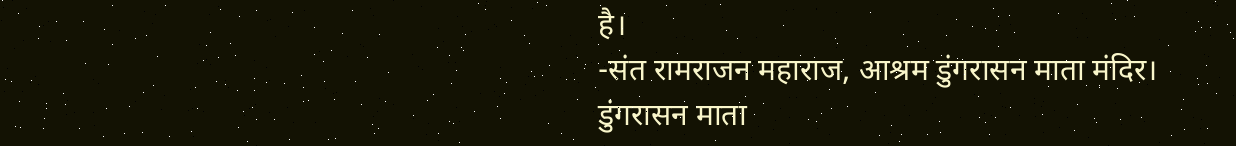है।
-संत रामराजन महाराज, आश्रम डुंगरासन माता मंदिर।
डुंगरासन माता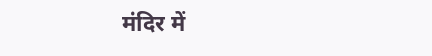मंदिर में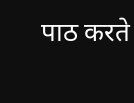पाठ करते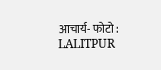आचार्य- फोटो : LALITPUR